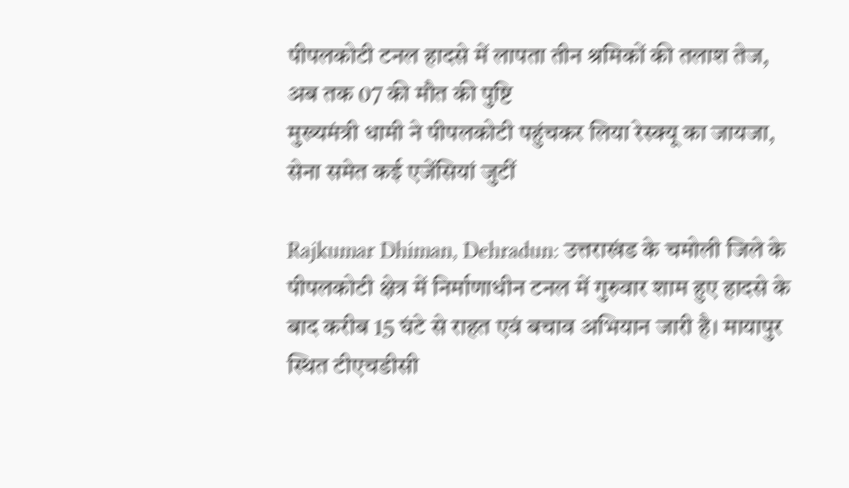पीपलकोटी टनल हादसे में लापता तीन श्रमिकों की तलाश तेज, अब तक 07 की मौत की पुष्टि
मुख्यमंत्री धामी ने पीपलकोटी पहुंचकर लिया रेस्क्यू का जायजा, सेना समेत कई एजेंसियां जुटीं

Rajkumar Dhiman, Dehradun: उत्तराखंड के चमोली जिले के पीपलकोटी क्षेत्र में निर्माणाधीन टनल में गुरुवार शाम हुए हादसे के बाद करीब 15 घंटे से राहत एवं बचाव अभियान जारी है। मायापुर स्थित टीएचडीसी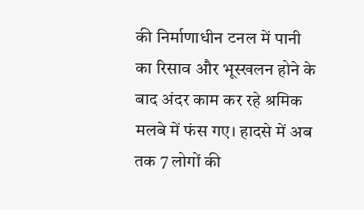की निर्माणाधीन टनल में पानी का रिसाव और भूस्खलन होने के बाद अंदर काम कर रहे श्रमिक मलबे में फंस गए। हादसे में अब तक 7 लोगों की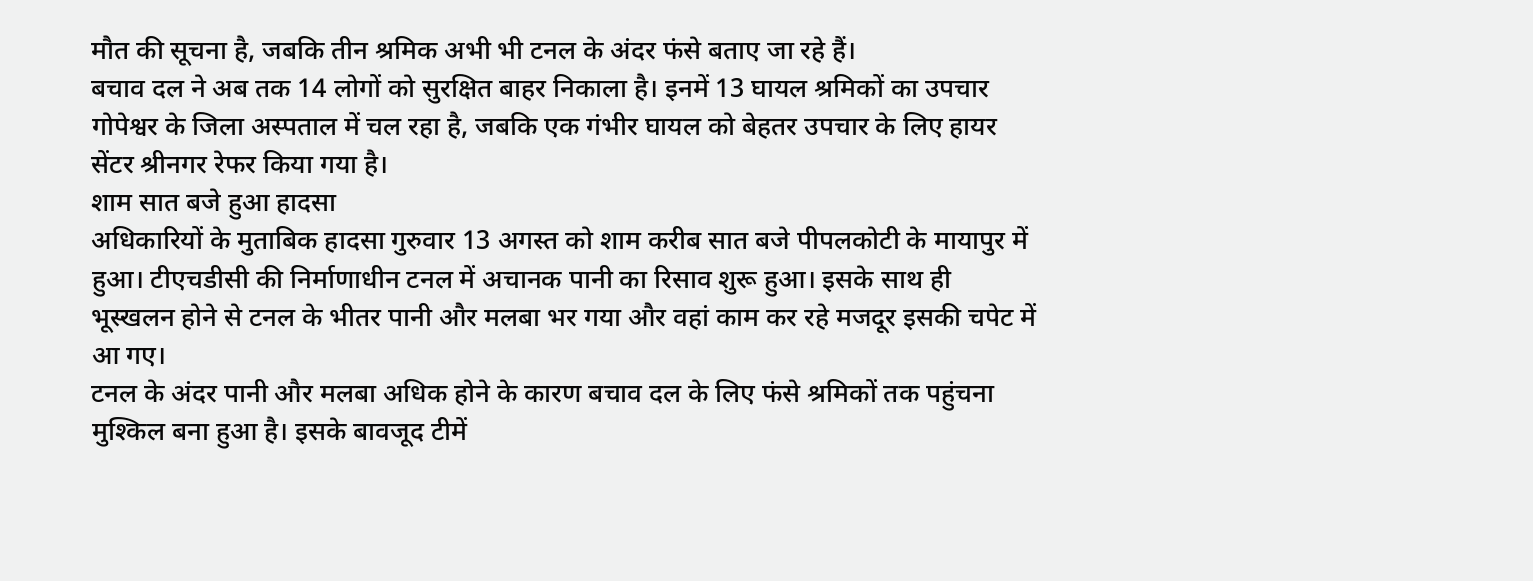मौत की सूचना है, जबकि तीन श्रमिक अभी भी टनल के अंदर फंसे बताए जा रहे हैं।
बचाव दल ने अब तक 14 लोगों को सुरक्षित बाहर निकाला है। इनमें 13 घायल श्रमिकों का उपचार गोपेश्वर के जिला अस्पताल में चल रहा है, जबकि एक गंभीर घायल को बेहतर उपचार के लिए हायर सेंटर श्रीनगर रेफर किया गया है।
शाम सात बजे हुआ हादसा
अधिकारियों के मुताबिक हादसा गुरुवार 13 अगस्त को शाम करीब सात बजे पीपलकोटी के मायापुर में हुआ। टीएचडीसी की निर्माणाधीन टनल में अचानक पानी का रिसाव शुरू हुआ। इसके साथ ही भूस्खलन होने से टनल के भीतर पानी और मलबा भर गया और वहां काम कर रहे मजदूर इसकी चपेट में आ गए।
टनल के अंदर पानी और मलबा अधिक होने के कारण बचाव दल के लिए फंसे श्रमिकों तक पहुंचना मुश्किल बना हुआ है। इसके बावजूद टीमें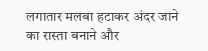लगातार मलबा हटाकर अंदर जाने का रास्ता बनाने और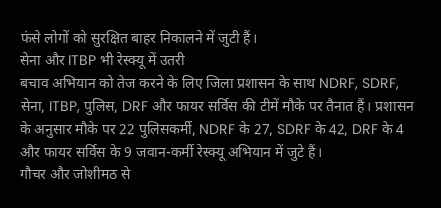फंसे लोगों को सुरक्षित बाहर निकालने में जुटी हैं।
सेना और ITBP भी रेस्क्यू में उतरी
बचाव अभियान को तेज करने के लिए जिला प्रशासन के साथ NDRF, SDRF, सेना, ITBP, पुलिस, DRF और फायर सर्विस की टीमें मौके पर तैनात हैं। प्रशासन के अनुसार मौके पर 22 पुलिसकर्मी, NDRF के 27, SDRF के 42, DRF के 4 और फायर सर्विस के 9 जवान-कर्मी रेस्क्यू अभियान में जुटे हैं।
गौचर और जोशीमठ से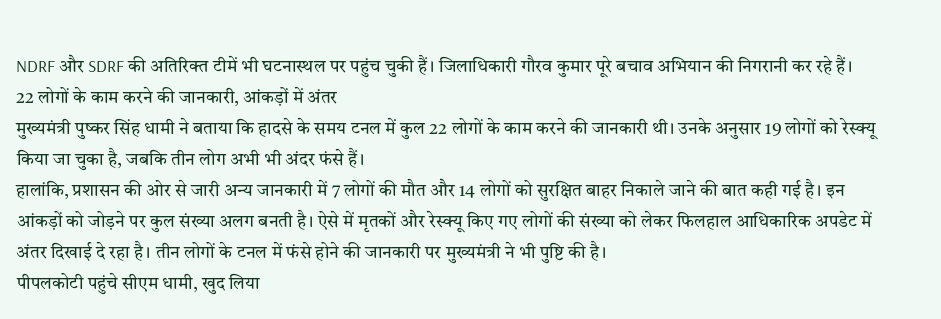NDRF और SDRF की अतिरिक्त टीमें भी घटनास्थल पर पहुंच चुकी हैं। जिलाधिकारी गौरव कुमार पूरे बचाव अभियान की निगरानी कर रहे हैं।
22 लोगों के काम करने की जानकारी, आंकड़ों में अंतर
मुख्यमंत्री पुष्कर सिंह धामी ने बताया कि हादसे के समय टनल में कुल 22 लोगों के काम करने की जानकारी थी। उनके अनुसार 19 लोगों को रेस्क्यू किया जा चुका है, जबकि तीन लोग अभी भी अंदर फंसे हैं।
हालांकि, प्रशासन की ओर से जारी अन्य जानकारी में 7 लोगों की मौत और 14 लोगों को सुरक्षित बाहर निकाले जाने की बात कही गई है। इन आंकड़ों को जोड़ने पर कुल संख्या अलग बनती है। ऐसे में मृतकों और रेस्क्यू किए गए लोगों की संख्या को लेकर फिलहाल आधिकारिक अपडेट में अंतर दिखाई दे रहा है। तीन लोगों के टनल में फंसे होने की जानकारी पर मुख्यमंत्री ने भी पुष्टि की है।
पीपलकोटी पहुंचे सीएम धामी, खुद लिया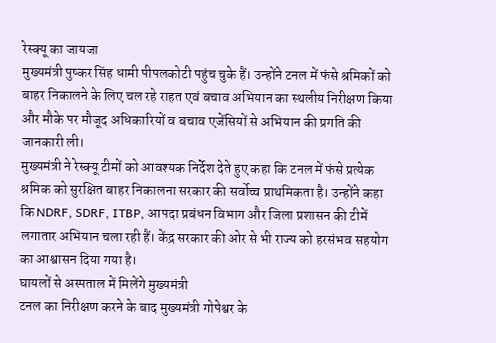रेस्क्यू का जायजा
मुख्यमंत्री पुष्कर सिंह धामी पीपलकोटी पहुंच चुके हैं। उन्होंने टनल में फंसे श्रमिकों को बाहर निकालने के लिए चल रहे राहत एवं बचाव अभियान का स्थलीय निरीक्षण किया और मौके पर मौजूद अधिकारियों व बचाव एजेंसियों से अभियान की प्रगति की जानकारी ली।
मुख्यमंत्री ने रेस्क्यू टीमों को आवश्यक निर्देश देते हुए कहा कि टनल में फंसे प्रत्येक श्रमिक को सुरक्षित बाहर निकालना सरकार की सर्वोच्च प्राथमिकता है। उन्होंने कहा कि NDRF, SDRF, ITBP, आपदा प्रबंधन विभाग और जिला प्रशासन की टीमें लगातार अभियान चला रही हैं। केंद्र सरकार की ओर से भी राज्य को हरसंभव सहयोग का आश्वासन दिया गया है।
घायलों से अस्पताल में मिलेंगे मुख्यमंत्री
टनल का निरीक्षण करने के बाद मुख्यमंत्री गोपेश्वर के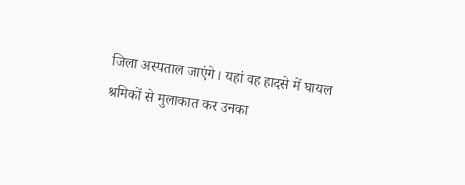जिला अस्पताल जाएंगे। यहां वह हादसे में घायल श्रमिकों से मुलाकात कर उनका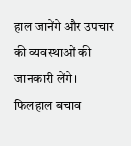हाल जानेंगे और उपचार की व्यवस्थाओं की जानकारी लेंगे।
फिलहाल बचाव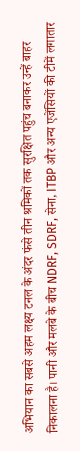अभियान का सबसे अहम लक्ष्य टनल के अंदर फंसे तीन श्रमिकों तक सुरक्षित पहुंच बनाकर उन्हें बाहर निकालना है। पानी और मलबे के बीच NDRF, SDRF, सेना, ITBP और अन्य एजेंसियों की टीमें लगातार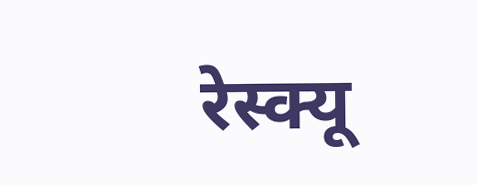रेस्क्यू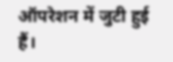ऑपरेशन में जुटी हुई हैं।